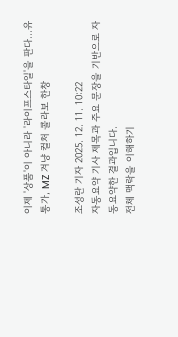이제 '상품'이 아니라 '라이프스타일'을 판다...유통가, MZ 겨냥 컬처 콜라보 한창

조성란 기자 2025. 12. 11. 10:22
자동요약 기사 제목과 주요 문장을 기반으로 자동요약한 결과입니다.
전체 맥락을 이해하기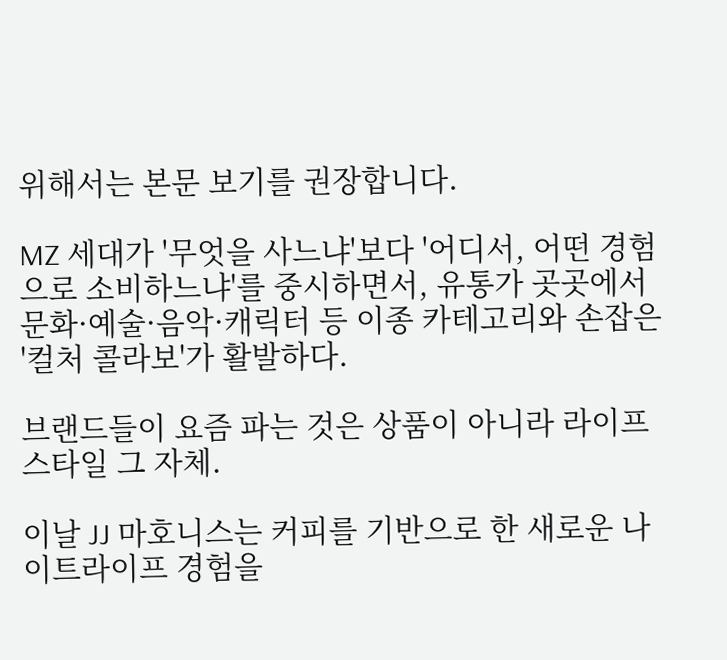위해서는 본문 보기를 권장합니다.

MZ 세대가 '무엇을 사느냐'보다 '어디서, 어떤 경험으로 소비하느냐'를 중시하면서, 유통가 곳곳에서 문화·예술·음악·캐릭터 등 이종 카테고리와 손잡은 '컬처 콜라보'가 활발하다.

브랜드들이 요즘 파는 것은 상품이 아니라 라이프스타일 그 자체.

이날 JJ 마호니스는 커피를 기반으로 한 새로운 나이트라이프 경험을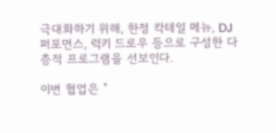극대화하기 위해, 한정 칵테일 메뉴, DJ 퍼포먼스, 럭키 드로우 등으로 구성한 다층적 프로그램을 선보인다.

이번 협업은 "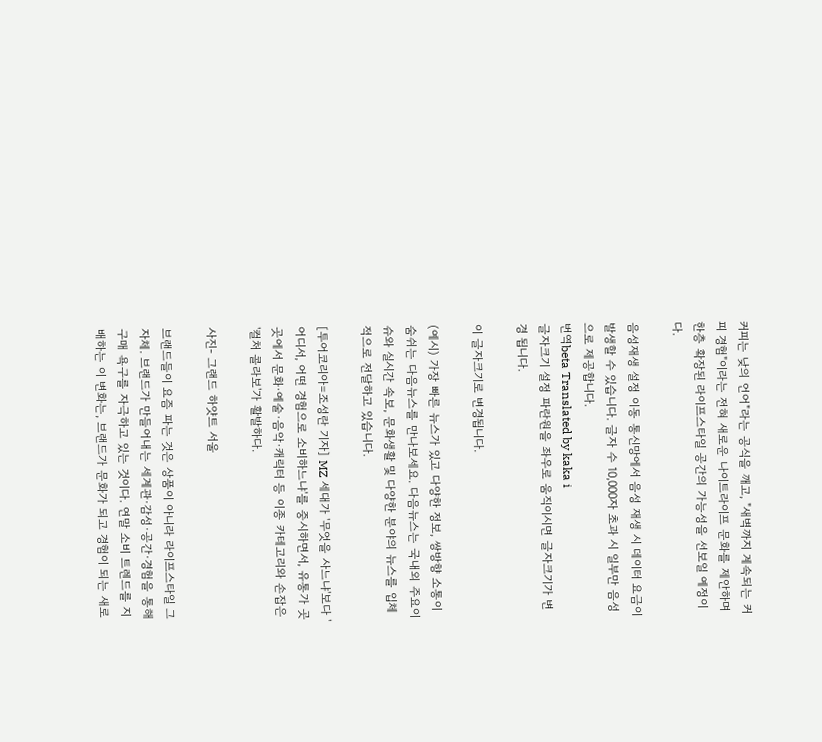커피는 낮의 언어"라는 공식을 깨고, "새벽까지 계속되는 커피 경험"이라는 전혀 새로운 나이트라이프 문화를 제안하며 한층 확장된 라이프스타일 공간의 가능성을 선보일 예정이다.

음성재생 설정 이동 통신망에서 음성 재생 시 데이터 요금이 발생할 수 있습니다. 글자 수 10,000자 초과 시 일부만 음성으로 제공합니다.
번역beta Translated by kaka i
글자크기 설정 파란원을 좌우로 움직이시면 글자크기가 변경 됩니다.

이 글자크기로 변경됩니다.

(예시) 가장 빠른 뉴스가 있고 다양한 정보, 쌍방향 소통이 숨쉬는 다음뉴스를 만나보세요. 다음뉴스는 국내외 주요이슈와 실시간 속보, 문화생활 및 다양한 분야의 뉴스를 입체적으로 전달하고 있습니다.

[투어코리아=조성란 기자] MZ 세대가 '무엇을 사느냐'보다 '어디서, 어떤 경험으로 소비하느냐'를 중시하면서, 유통가 곳곳에서 문화·예술·음악·캐릭터 등 이종 카테고리와 손잡은 '컬처 콜라보'가 활발하다.

사진- 그랜드 하얏트 서울

브랜드들이 요즘 파는 것은 상품이 아니라 라이프스타일 그 자체. 브랜드가 만들어내는 세계관·감성·공간·경험을 통해 구매 욕구를 자극하고 있는 것이다. 연말 소비 트렌드를 지배하는 이 변화는, 브랜드가 문화가 되고 경험이 되는 새로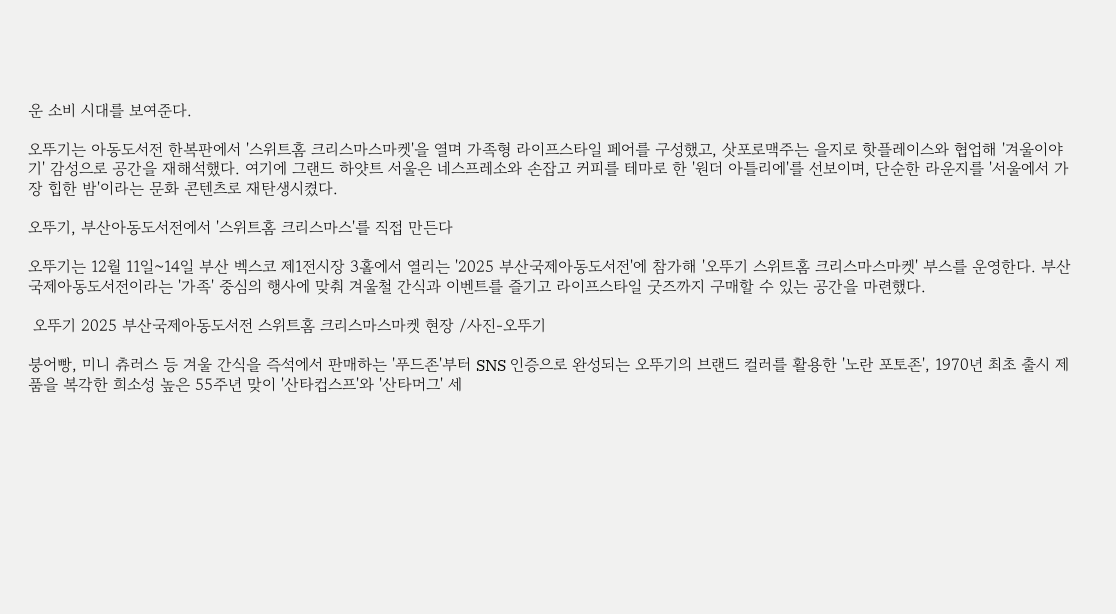운 소비 시대를 보여준다.

오뚜기는 아동도서전 한복판에서 '스위트홈 크리스마스마켓'을 열며 가족형 라이프스타일 페어를 구성했고, 삿포로맥주는 을지로 핫플레이스와 협업해 '겨울이야기' 감성으로 공간을 재해석했다. 여기에 그랜드 하얏트 서울은 네스프레소와 손잡고 커피를 테마로 한 '원더 아틀리에'를 선보이며, 단순한 라운지를 '서울에서 가장 힙한 밤'이라는 문화 콘텐츠로 재탄생시켰다.

오뚜기, 부산아동도서전에서 '스위트홈 크리스마스'를 직접 만든다

오뚜기는 12월 11일~14일 부산 벡스코 제1전시장 3홀에서 열리는 '2025 부산국제아동도서전'에 참가해 '오뚜기 스위트홈 크리스마스마켓' 부스를 운영한다. 부산국제아동도서전이라는 '가족' 중심의 행사에 맞춰 겨울철 간식과 이벤트를 즐기고 라이프스타일 굿즈까지 구매할 수 있는 공간을 마련했다.

 오뚜기 2025 부산국제아동도서전 스위트홈 크리스마스마켓 현장 /사진-오뚜기

붕어빵, 미니 츄러스 등 겨울 간식을 즉석에서 판매하는 '푸드존'부터 SNS 인증으로 완성되는 오뚜기의 브랜드 컬러를 활용한 '노란 포토존', 1970년 최초 출시 제품을 복각한 희소성 높은 55주년 맞이 '산타컵스프'와 '산타머그' 세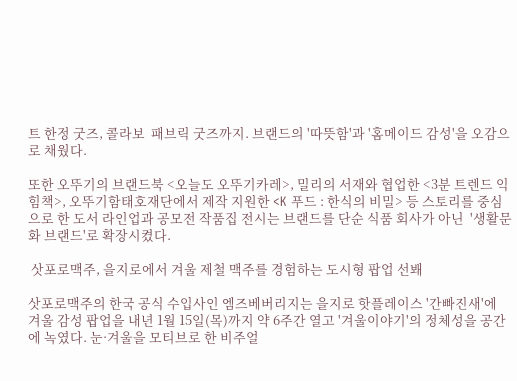트 한정 굿즈, 콜라보  패브릭 굿즈까지. 브랜드의 '따뜻함'과 '홈메이드 감성'을 오감으로 채웠다.

또한 오뚜기의 브랜드북 <오늘도 오뚜기카레>, 밀리의 서재와 협업한 <3분 트렌드 익힘책>, 오뚜기함태호재단에서 제작 지원한 <K 푸드 : 한식의 비밀> 등 스토리를 중심으로 한 도서 라인업과 공모전 작품집 전시는 브랜드를 단순 식품 회사가 아닌  '생활문화 브랜드'로 확장시켰다.

 삿포로맥주, 을지로에서 겨울 제철 맥주를 경험하는 도시형 팝업 선봬

삿포로맥주의 한국 공식 수입사인 엠즈베버리지는 을지로 핫플레이스 '간빠진새'에 겨울 감성 팝업을 내년 1월 15일(목)까지 약 6주간 열고 '겨울이야기'의 정체성을 공간에 녹였다. 눈·겨울을 모티브로 한 비주얼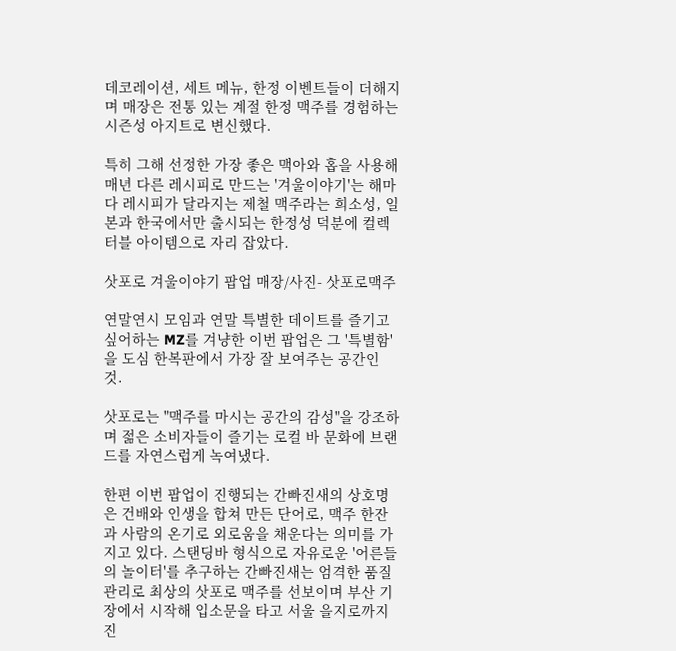데코레이션, 세트 메뉴, 한정 이벤트들이 더해지며 매장은 전통 있는 계절 한정 맥주를 경험하는 시즌성 아지트로 변신했다.

특히 그해 선정한 가장 좋은 맥아와 홉을 사용해 매년 다른 레시피로 만드는 '겨울이야기'는 해마다 레시피가 달라지는 제철 맥주라는 희소성, 일본과 한국에서만 출시되는 한정성 덕분에 컬렉터블 아이템으로 자리 잡았다.

삿포로 겨울이야기 팝업 매장/사진- 삿포로맥주

연말연시 모임과 연말 특별한 데이트를 즐기고 싶어하는 MZ를 겨냥한 이번 팝업은 그 '특별함'을 도심 한복판에서 가장 잘 보여주는 공간인 것.

삿포로는 "맥주를 마시는 공간의 감성"을 강조하며 젊은 소비자들이 즐기는 로컬 바 문화에 브랜드를 자연스럽게 녹여냈다.

한편 이번 팝업이 진행되는 간빠진새의 상호명은 건배와 인생을 합쳐 만든 단어로, 맥주 한잔과 사람의 온기로 외로움을 채운다는 의미를 가지고 있다. 스탠딩바 형식으로 자유로운 '어른들의 놀이터'를 추구하는 간빠진새는 엄격한 품질 관리로 최상의 삿포로 맥주를 선보이며 부산 기장에서 시작해 입소문을 타고 서울 을지로까지 진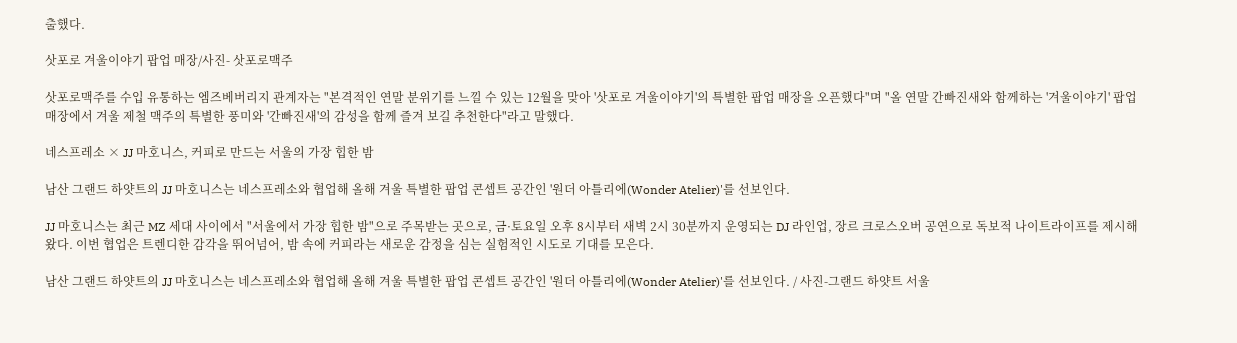출했다.

삿포로 겨울이야기 팝업 매장/사진- 삿포로맥주

삿포로맥주를 수입 유통하는 엠즈베버리지 관계자는 "본격적인 연말 분위기를 느낄 수 있는 12월을 맞아 '삿포로 겨울이야기'의 특별한 팝업 매장을 오픈했다"며 "올 연말 간빠진새와 함께하는 '겨울이야기' 팝업 매장에서 겨울 제철 맥주의 특별한 풍미와 '간빠진새'의 감성을 함께 즐겨 보길 추천한다"라고 말했다.

네스프레소 × JJ 마호니스, 커피로 만드는 서울의 가장 힙한 밤

남산 그랜드 하얏트의 JJ 마호니스는 네스프레소와 협업해 올해 겨울 특별한 팝업 콘셉트 공간인 '원더 아틀리에(Wonder Atelier)'를 선보인다.

JJ 마호니스는 최근 MZ 세대 사이에서 "서울에서 가장 힙한 밤"으로 주목받는 곳으로, 금·토요일 오후 8시부터 새벽 2시 30분까지 운영되는 DJ 라인업, 장르 크로스오버 공연으로 독보적 나이트라이프를 제시해왔다. 이번 협업은 트렌디한 감각을 뛰어넘어, 밤 속에 커피라는 새로운 감정을 심는 실험적인 시도로 기대를 모은다.

남산 그랜드 하얏트의 JJ 마호니스는 네스프레소와 협업해 올해 겨울 특별한 팝업 콘셉트 공간인 '원더 아틀리에(Wonder Atelier)'를 선보인다. / 사진-그랜드 하얏트 서울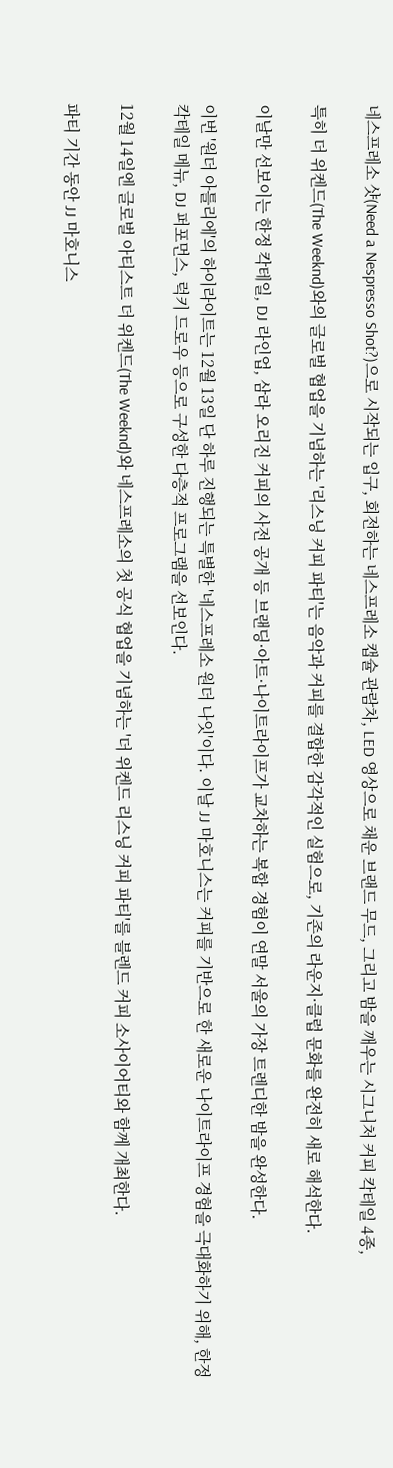네스프레소 샷(Need a Nespresso Shot?)으로 시작되는 입구, 회전하는 네스프레소 캡슐 관람차, LED 영상으로 채운 브랜드 무드, 그리고 밤을 깨우는 시그니처 커피 칵테일 4종,

특히 더 위켄드(The Weeknd)와의 글로벌 협업을 기념하는 '리스닝 커피 파티'는 음악과 커피를 결합한 감각적인 실험으로, 기존의 라운지·클럽 문화를 완전히 새로 해석한다.

이날만 선보이는 한정 칵테일, DJ 라인업, 삼라 오리진 커피의 사전 공개 등 브랜딩·아트·나이트라이프가 교차하는 복합 경험이 연말 서울의 가장 트렌디한 밤을 완성한다.

이번 '원더 아틀리에'의 하이라이트는 12월 13일 단 하루 진행되는 특별한 '네스프레소 원더 나잇'이다. 이날 JJ 마호니스는 커피를 기반으로 한 새로운 나이트라이프 경험을 극대화하기 위해, 한정 칵테일 메뉴, DJ 퍼포먼스, 럭키 드로우 등으로 구성한 다층적 프로그램을 선보인다.

12월 14일엔 글로벌 아티스트 더 위켄드(The Weeknd)와 네스프레소의 첫 공식 협업을 기념하는 '더 위켄드 리스닝 커피 파티'를 블렌드 커피 소사이어티와 함께 개최한다.

파티 기간 동안 JJ 마호니스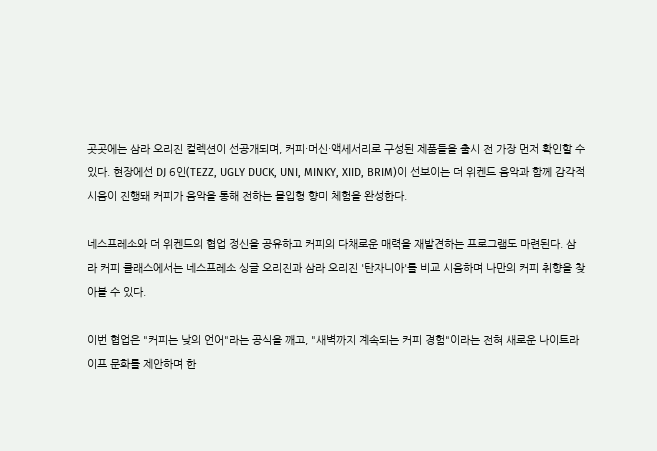곳곳에는 삼라 오리진 컬렉션이 선공개되며, 커피·머신·액세서리로 구성된 제품들을 출시 전 가장 먼저 확인할 수 있다. 현장에선 DJ 6인(TEZZ, UGLY DUCK, UNI, MINKY, XIID, BRIM)이 선보이는 더 위켄드 음악과 함께 감각적 시음이 진행돼 커피가 음악을 통해 전하는 몰입형 향미 체험을 완성한다.

네스프레소와 더 위켄드의 협업 정신을 공유하고 커피의 다채로운 매력을 재발견하는 프로그램도 마련된다. 삼라 커피 클래스에서는 네스프레소 싱글 오리진과 삼라 오리진 '탄자니아'를 비교 시음하며 나만의 커피 취향을 찾아볼 수 있다.

이번 협업은 "커피는 낮의 언어"라는 공식을 깨고, "새벽까지 계속되는 커피 경험"이라는 전혀 새로운 나이트라이프 문화를 제안하며 한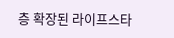층 확장된 라이프스타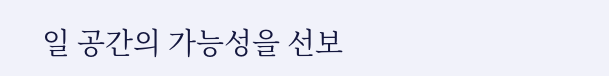일 공간의 가능성을 선보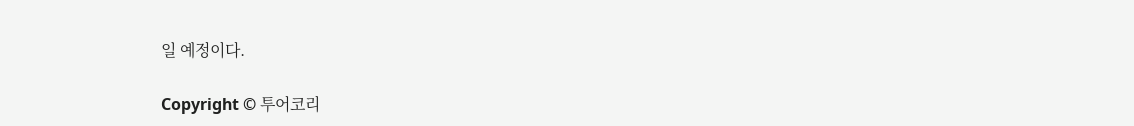일 예정이다.

Copyright © 투어코리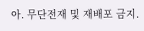아. 무단전재 및 재배포 금지.